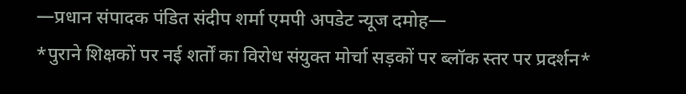—प्रधान संपादक पंडित संदीप शर्मा एमपी अपडेट न्यूज दमोह—
*पुराने शिक्षकों पर नई शर्तों का विरोध संयुक्त मोर्चा सड़कों पर ब्लॉक स्तर पर प्रदर्शन*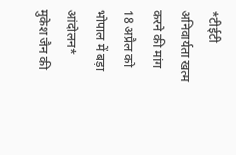*टीईटी अनिवार्यता खत्म करने की मांग 18 अप्रैल को भोपाल में बड़ा आंदोलन*
मुकेश जैन की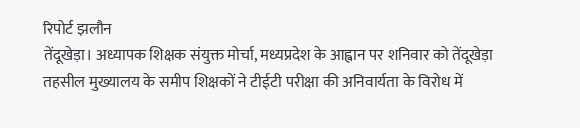रिपोर्ट झलौन
तेंदूखेड़ा। अध्यापक शिक्षक संयुक्त मोर्चा, मध्यप्रदेश के आह्वान पर शनिवार को तेंदूखेड़ा तहसील मुख्यालय के समीप शिक्षकों ने टीईटी परीक्षा की अनिवार्यता के विरोध में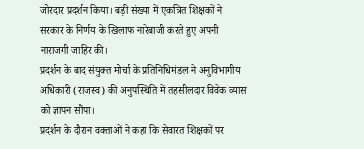जोरदार प्रदर्शन किया। बड़ी संख्या में एकत्रित शिक्षकों ने सरकार के निर्णय के खिलाफ नारेबाजी करते हुए अपनी नाराजगी जाहिर की।
प्रदर्शन के बाद संयुक्त मोर्चा के प्रतिनिधिमंडल ने अनुविभागीय अधिकारी (राजस्व) की अनुपस्थिति में तहसीलदार विवेक व्यास को ज्ञापन सौंपा।
प्रदर्शन के दौरान वक्ताओं ने कहा कि सेवारत शिक्षकों पर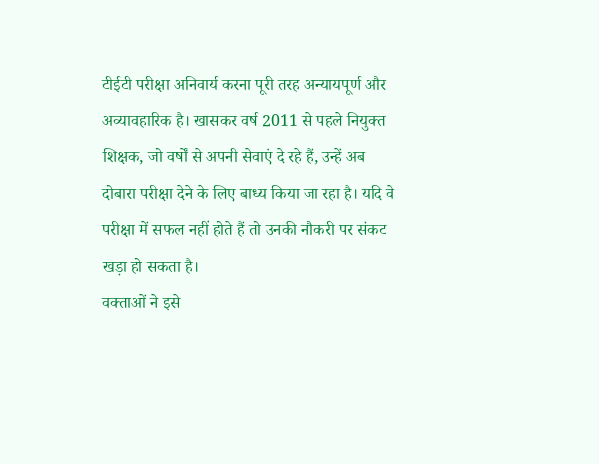टीईटी परीक्षा अनिवार्य करना पूरी तरह अन्यायपूर्ण और अव्यावहारिक है। खासकर वर्ष 2011 से पहले नियुक्त शिक्षक, जो वर्षों से अपनी सेवाएं दे रहे हैं, उन्हें अब दोबारा परीक्षा देने के लिए बाध्य किया जा रहा है। यदि वे परीक्षा में सफल नहीं होते हैं तो उनकी नौकरी पर संकट खड़ा हो सकता है।
वक्ताओं ने इसे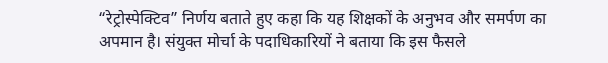“रेट्रोस्पेक्टिव” निर्णय बताते हुए कहा कि यह शिक्षकों के अनुभव और समर्पण का अपमान है। संयुक्त मोर्चा के पदाधिकारियों ने बताया कि इस फैसले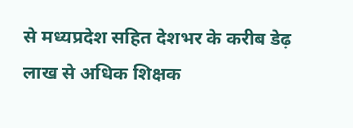से मध्यप्रदेश सहित देशभर के करीब डेढ़ लाख से अधिक शिक्षक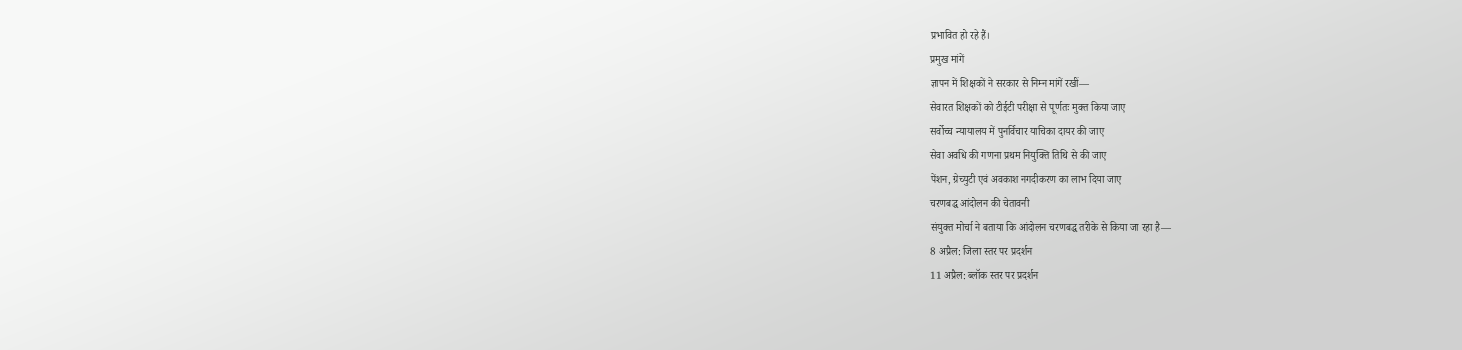प्रभावित हो रहे हैं।
प्रमुख मांगें
ज्ञापन में शिक्षकों ने सरकार से निम्न मांगें रखीं—
सेवारत शिक्षकों को टीईटी परीक्षा से पूर्णतः मुक्त किया जाए
सर्वोच्च न्यायालय में पुनर्विचार याचिका दायर की जाए
सेवा अवधि की गणना प्रथम नियुक्ति तिथि से की जाए
पेंशन, ग्रेच्युटी एवं अवकाश नगदीकरण का लाभ दिया जाए
चरणबद्ध आंदोलन की चेतावनी
संयुक्त मोर्चा ने बताया कि आंदोलन चरणबद्ध तरीके से किया जा रहा है—
8 अप्रैल: जिला स्तर पर प्रदर्शन
11 अप्रैल: ब्लॉक स्तर पर प्रदर्शन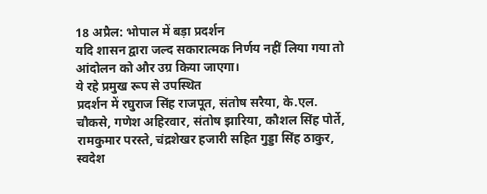18 अप्रैल: भोपाल में बड़ा प्रदर्शन
यदि शासन द्वारा जल्द सकारात्मक निर्णय नहीं लिया गया तो आंदोलन को और उग्र किया जाएगा।
ये रहे प्रमुख रूप से उपस्थित
प्रदर्शन में रघुराज सिंह राजपूत, संतोष सरैया, के.एल. चौकसे, गणेश अहिरवार, संतोष झारिया, कौशल सिंह पोर्ते, रामकुमार परस्ते, चंद्रशेखर हजारी सहित गुड्डा सिंह ठाकुर, स्वदेश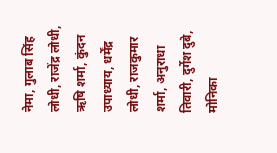नेमा, गुलाब सिंह लोधी, राजेंद्र लोधी, ऋषि शर्मा, कुंदन उपाध्याय, धर्मेंद्र लोधी, राजकुमार शर्मा, अनुराधा तिवारी, दुर्गेश दुबे, मोनिका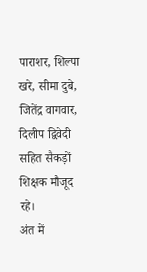पाराशर, शिल्पा खरे, सीमा दुबे, जितेंद्र वागवार, दिलीप द्विवेदी सहित सैकड़ों शिक्षक मौजूद रहे।
अंत में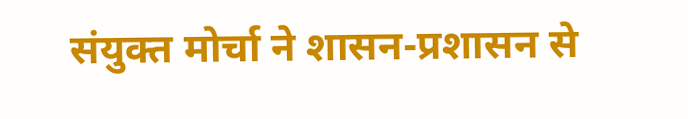संयुक्त मोर्चा ने शासन-प्रशासन से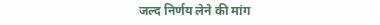जल्द निर्णय लेने की मांग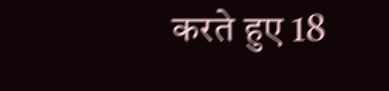करते हुए 18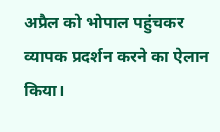अप्रैल को भोपाल पहुंचकर व्यापक प्रदर्शन करने का ऐलान किया।